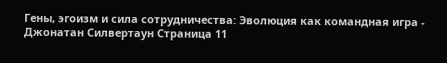Гены, эгоизм и сила сотрудничества: Эволюция как командная игра - Джонатан Силвертаун Страница 11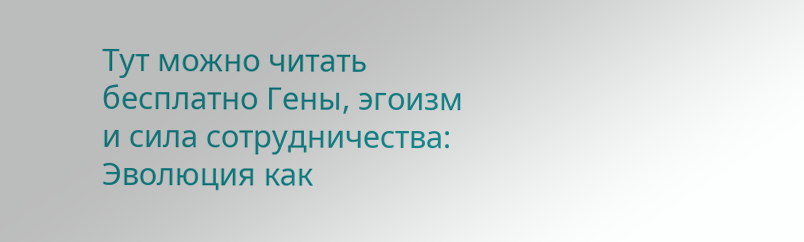Тут можно читать бесплатно Гены, эгоизм и сила сотрудничества: Эволюция как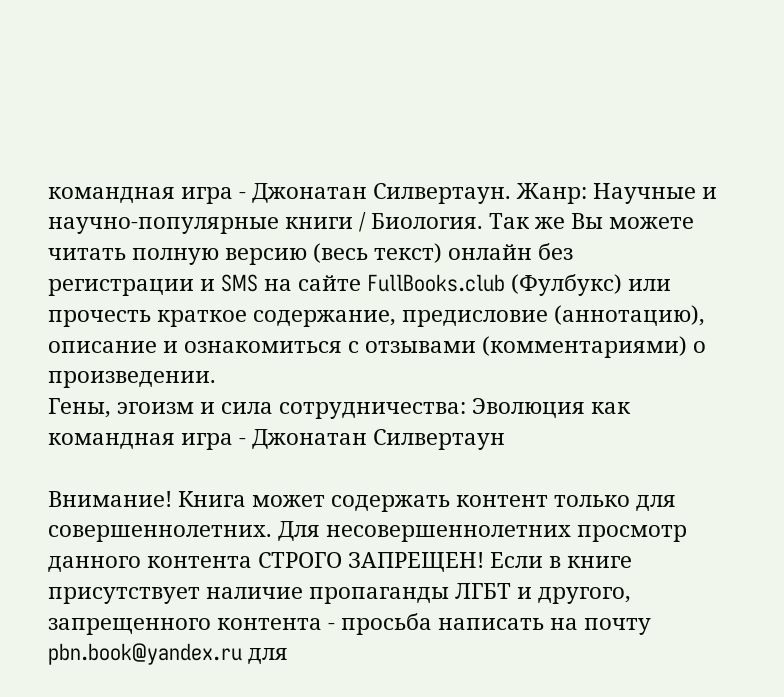командная игра - Джонатан Силвертаун. Жанр: Научные и научно-популярные книги / Биология. Так же Вы можете читать полную версию (весь текст) онлайн без регистрации и SMS на сайте FullBooks.club (Фулбукс) или прочесть краткое содержание, предисловие (аннотацию), описание и ознакомиться с отзывами (комментариями) о произведении.
Гены, эгоизм и сила сотрудничества: Эволюция как командная игра - Джонатан Силвертаун

Внимание! Книга может содержать контент только для совершеннолетних. Для несовершеннолетних просмотр данного контента СТРОГО ЗАПРЕЩЕН! Если в книге присутствует наличие пропаганды ЛГБТ и другого, запрещенного контента - просьба написать на почту pbn.book@yandex.ru для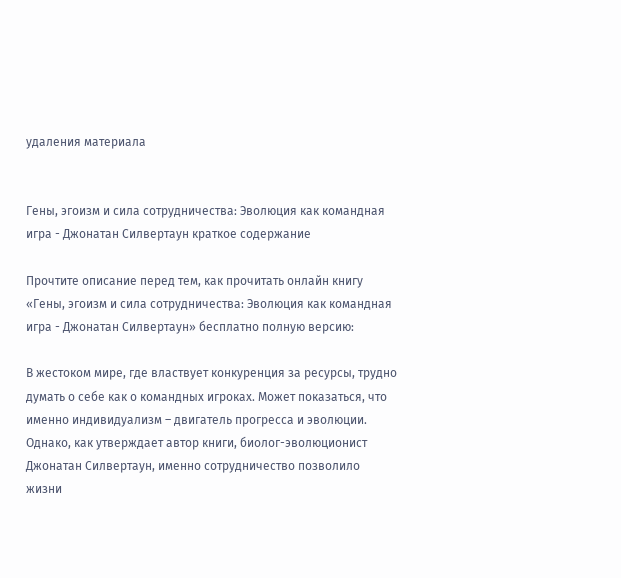удаления материала


Гены, эгоизм и сила сотрудничества: Эволюция как командная игра - Джонатан Силвертаун краткое содержание

Прочтите описание перед тем, как прочитать онлайн книгу «Гены, эгоизм и сила сотрудничества: Эволюция как командная игра - Джонатан Силвертаун» бесплатно полную версию:

В жестоком мире, где властвует конкуренция за ресурсы, трудно думать о себе как о командных игроках. Может показаться, что именно индивидуализм – двигатель прогресса и эволюции. Однако, как утверждает автор книги, биолог-эволюционист Джонатан Силвертаун, именно сотрудничество позволило жизни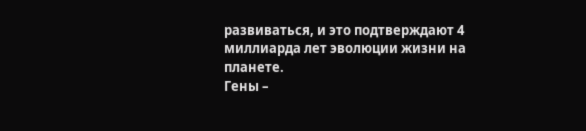развиваться, и это подтверждают 4 миллиарда лет эволюции жизни на планете.
Гены –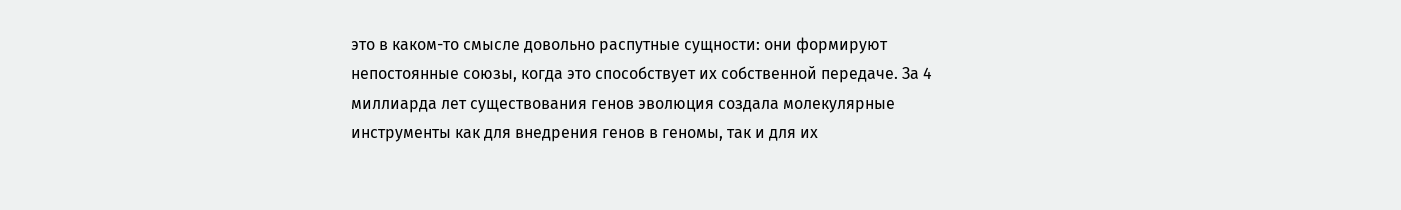это в каком-то смысле довольно распутные сущности: они формируют непостоянные союзы, когда это способствует их собственной передаче. За 4 миллиарда лет существования генов эволюция создала молекулярные инструменты как для внедрения генов в геномы, так и для их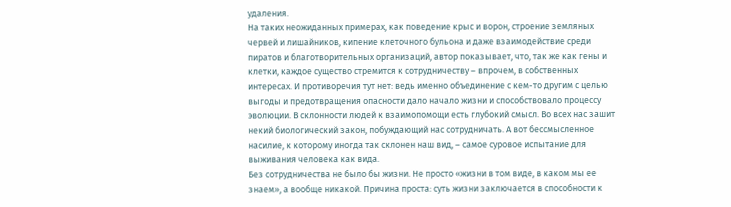удаления.
На таких неожиданных примерах, как поведение крыс и ворон, строение земляных червей и лишайников, кипение клеточного бульона и даже взаимодействие среди пиратов и благотворительных организаций, автор показывает, что, так же как гены и клетки, каждое существо стремится к сотрудничеству – впрочем, в собственных интересах. И противоречия тут нет: ведь именно объединение с кем-то другим с целью выгоды и предотвращения опасности дало начало жизни и способствовало процессу эволюции. В склонности людей к взаимопомощи есть глубокий смысл. Во всех нас зашит некий биологический закон, побуждающий нас сотрудничать. А вот бессмысленное насилие, к которому иногда так склонен наш вид, – самое суровое испытание для выживания человека как вида.
Без сотрудничества не было бы жизни. Не просто «жизни в том виде, в каком мы ее знаем», а вообще никакой. Причина проста: суть жизни заключается в способности к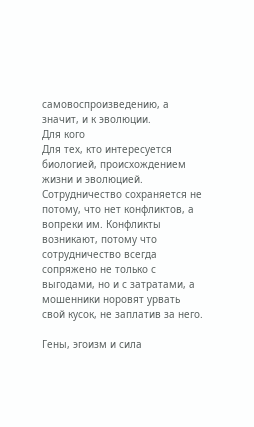самовоспроизведению, а значит, и к эволюции.
Для кого
Для тех, кто интересуется биологией, происхождением жизни и эволюцией.
Сотрудничество сохраняется не потому, что нет конфликтов, а вопреки им. Конфликты возникают, потому что сотрудничество всегда сопряжено не только с выгодами, но и с затратами, а мошенники норовят урвать свой кусок, не заплатив за него.

Гены, эгоизм и сила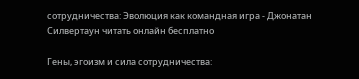сотрудничества: Эволюция как командная игра - Джонатан Силвертаун читать онлайн бесплатно

Гены, эгоизм и сила сотрудничества: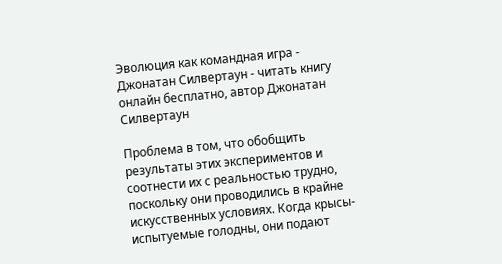Эволюция как командная игра - Джонатан Силвертаун - читать книгу онлайн бесплатно, автор Джонатан Силвертаун

Проблема в том, что обобщить результаты этих экспериментов и соотнести их с реальностью трудно, поскольку они проводились в крайне искусственных условиях. Когда крысы-испытуемые голодны, они подают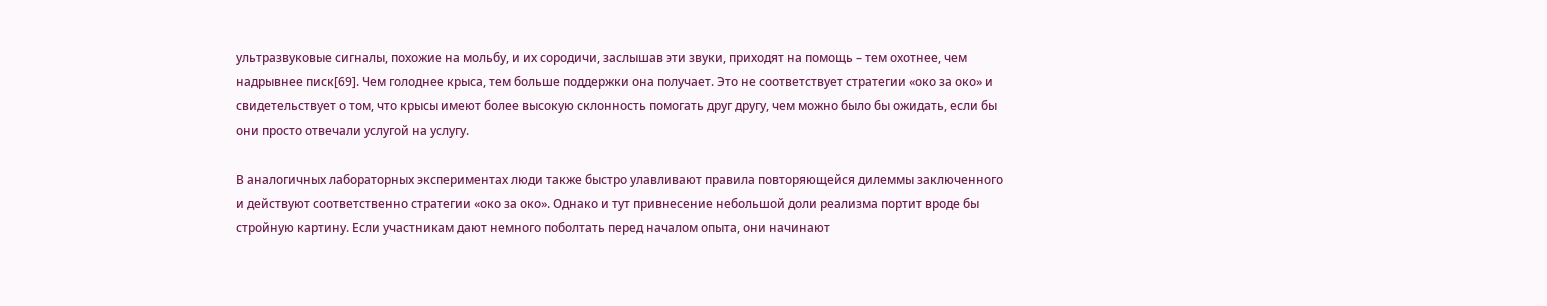ультразвуковые сигналы, похожие на мольбу, и их сородичи, заслышав эти звуки, приходят на помощь – тем охотнее, чем надрывнее писк[69]. Чем голоднее крыса, тем больше поддержки она получает. Это не соответствует стратегии «око за око» и свидетельствует о том, что крысы имеют более высокую склонность помогать друг другу, чем можно было бы ожидать, если бы они просто отвечали услугой на услугу.

В аналогичных лабораторных экспериментах люди также быстро улавливают правила повторяющейся дилеммы заключенного и действуют соответственно стратегии «око за око». Однако и тут привнесение небольшой доли реализма портит вроде бы стройную картину. Если участникам дают немного поболтать перед началом опыта, они начинают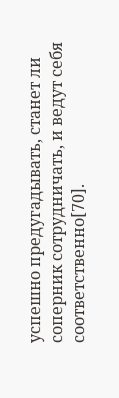успешно предугадывать, станет ли соперник сотрудничать, и ведут себя соответственно[70].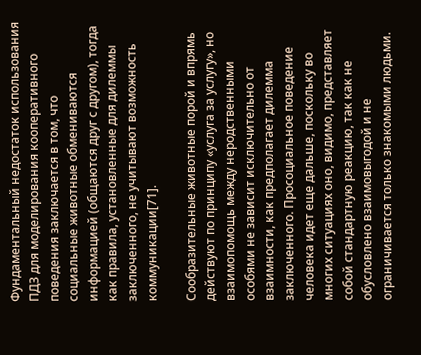Фундаментальный недостаток использования ПДЗ для моделирования кооперативного поведения заключается в том, что социальные животные обмениваются информацией (общаются друг с другом), тогда как правила, установленные для дилеммы заключенного, не учитывают возможность коммуникации[71].

Сообразительные животные порой и впрямь действуют по принципу «услуга за услугу», но взаимопомощь между неродственными особями не зависит исключительно от взаимности, как предполагает дилемма заключенного. Просоциальное поведение человека идет еще дальше, поскольку во многих ситуациях оно, видимо, представляет собой стандартную реакцию, так как не обусловлено взаимовыгодой и не ограничивается только знакомыми людьми.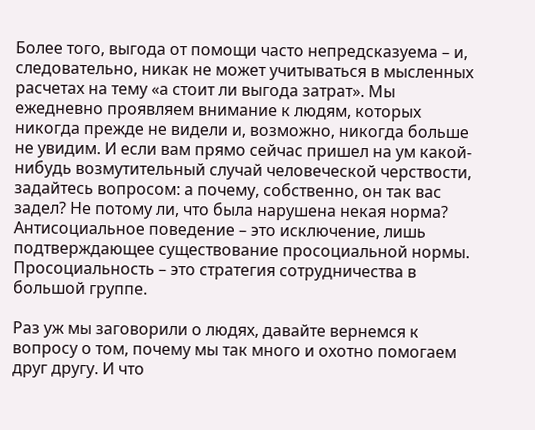Более того, выгода от помощи часто непредсказуема – и, следовательно, никак не может учитываться в мысленных расчетах на тему «а стоит ли выгода затрат». Мы ежедневно проявляем внимание к людям, которых никогда прежде не видели и, возможно, никогда больше не увидим. И если вам прямо сейчас пришел на ум какой-нибудь возмутительный случай человеческой черствости, задайтесь вопросом: а почему, собственно, он так вас задел? Не потому ли, что была нарушена некая норма? Антисоциальное поведение – это исключение, лишь подтверждающее существование просоциальной нормы. Просоциальность – это стратегия сотрудничества в большой группе.

Раз уж мы заговорили о людях, давайте вернемся к вопросу о том, почему мы так много и охотно помогаем друг другу. И что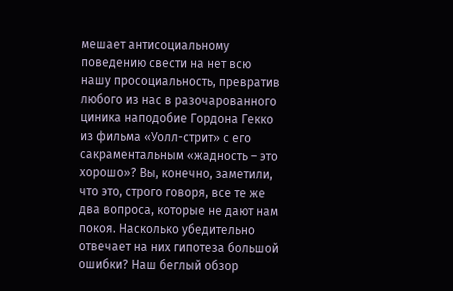мешает антисоциальному поведению свести на нет всю нашу просоциальность, превратив любого из нас в разочарованного циника наподобие Гордона Гекко из фильма «Уолл-стрит» с его сакраментальным «жадность – это хорошо»? Вы, конечно, заметили, что это, строго говоря, все те же два вопроса, которые не дают нам покоя. Насколько убедительно отвечает на них гипотеза большой ошибки? Наш беглый обзор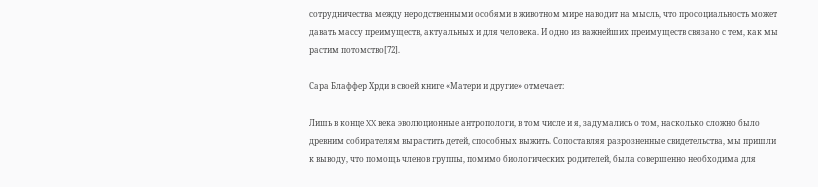сотрудничества между неродственными особями в животном мире наводит на мысль, что просоциальность может давать массу преимуществ, актуальных и для человека. И одно из важнейших преимуществ связано с тем, как мы растим потомство[72].

Сара Блаффер Хрди в своей книге «Матери и другие» отмечает:

Лишь в конце XX века эволюционные антропологи, в том числе и я, задумались о том, насколько сложно было древним собирателям вырастить детей, способных выжить. Сопоставляя разрозненные свидетельства, мы пришли к выводу, что помощь членов группы, помимо биологических родителей, была совершенно необходима для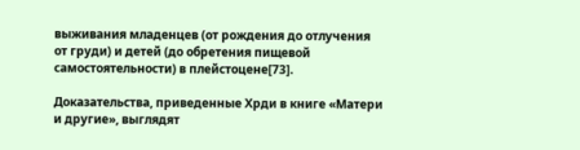выживания младенцев (от рождения до отлучения от груди) и детей (до обретения пищевой самостоятельности) в плейстоцене[73].

Доказательства, приведенные Хрди в книге «Матери и другие», выглядят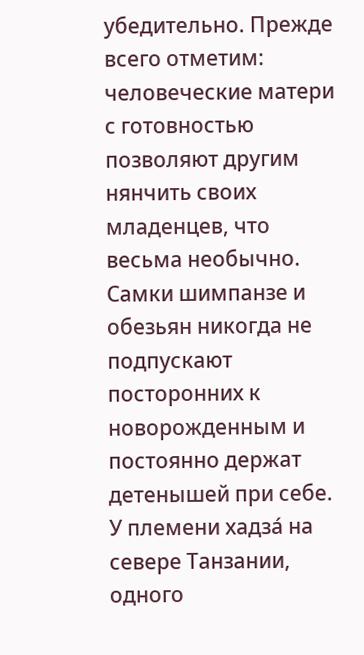убедительно. Прежде всего отметим: человеческие матери с готовностью позволяют другим нянчить своих младенцев, что весьма необычно. Самки шимпанзе и обезьян никогда не подпускают посторонних к новорожденным и постоянно держат детенышей при себе. У племени хадза́ на севере Танзании, одного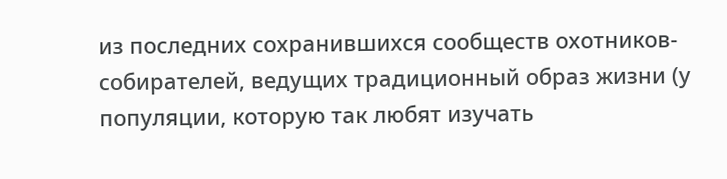из последних сохранившихся сообществ охотников-собирателей, ведущих традиционный образ жизни (у популяции, которую так любят изучать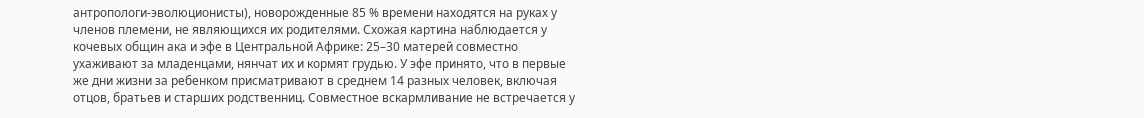антропологи-эволюционисты), новорожденные 85 % времени находятся на руках у членов племени, не являющихся их родителями. Схожая картина наблюдается у кочевых общин ака и эфе в Центральной Африке: 25–30 матерей совместно ухаживают за младенцами, нянчат их и кормят грудью. У эфе принято, что в первые же дни жизни за ребенком присматривают в среднем 14 разных человек, включая отцов, братьев и старших родственниц. Совместное вскармливание не встречается у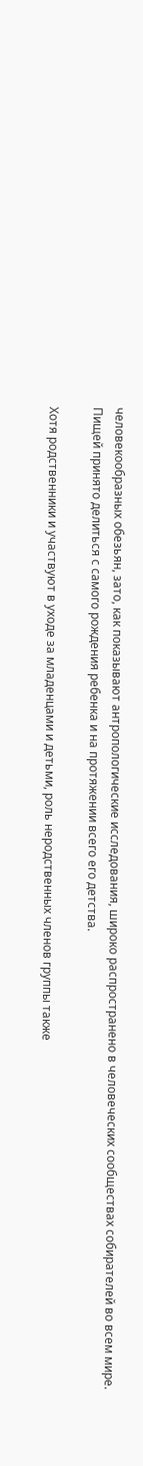человекообразных обезьян, зато, как показывают антропологические исследования, широко распространено в человеческих сообществах собирателей во всем мире. Пищей принято делиться с самого рождения ребенка и на протяжении всего его детства.

Хотя родственники и участвуют в уходе за младенцами и детьми, роль неродственных членов группы также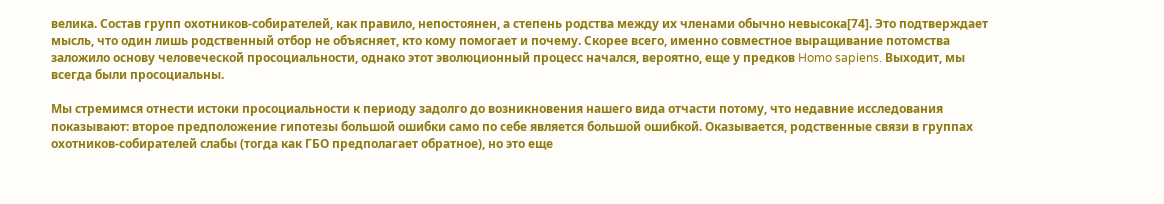велика. Состав групп охотников-собирателей, как правило, непостоянен, а степень родства между их членами обычно невысока[74]. Это подтверждает мысль, что один лишь родственный отбор не объясняет, кто кому помогает и почему. Скорее всего, именно совместное выращивание потомства заложило основу человеческой просоциальности, однако этот эволюционный процесс начался, вероятно, еще у предков Homo sapiens. Выходит, мы всегда были просоциальны.

Мы стремимся отнести истоки просоциальности к периоду задолго до возникновения нашего вида отчасти потому, что недавние исследования показывают: второе предположение гипотезы большой ошибки само по себе является большой ошибкой. Оказывается, родственные связи в группах охотников-собирателей слабы (тогда как ГБО предполагает обратное), но это еще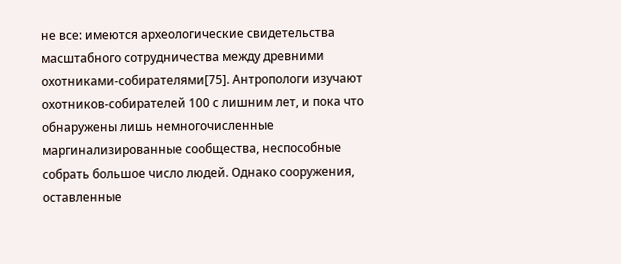не все: имеются археологические свидетельства масштабного сотрудничества между древними охотниками-собирателями[75]. Антропологи изучают охотников-собирателей 100 с лишним лет, и пока что обнаружены лишь немногочисленные маргинализированные сообщества, неспособные собрать большое число людей. Однако сооружения, оставленные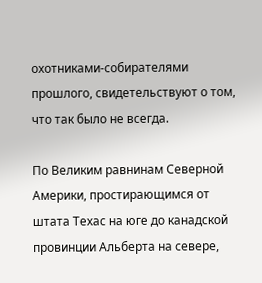охотниками-собирателями прошлого, свидетельствуют о том, что так было не всегда.

По Великим равнинам Северной Америки, простирающимся от штата Техас на юге до канадской провинции Альберта на севере,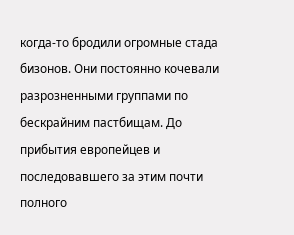когда-то бродили огромные стада бизонов. Они постоянно кочевали разрозненными группами по бескрайним пастбищам. До прибытия европейцев и последовавшего за этим почти полного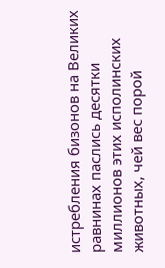истребления бизонов на Великих равнинах паслись десятки миллионов этих исполинских животных, чей вес порой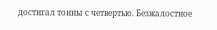достигал тонны с четвертью. Безжалостное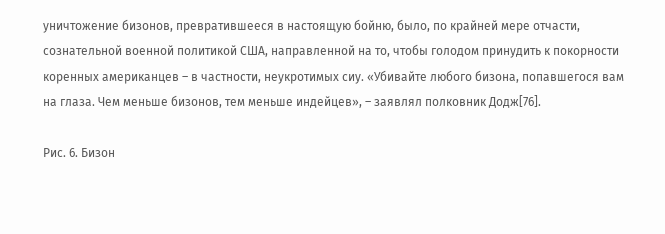уничтожение бизонов, превратившееся в настоящую бойню, было, по крайней мере отчасти, сознательной военной политикой США, направленной на то, чтобы голодом принудить к покорности коренных американцев – в частности, неукротимых сиу. «Убивайте любого бизона, попавшегося вам на глаза. Чем меньше бизонов, тем меньше индейцев», – заявлял полковник Додж[76].

Рис. 6. Бизон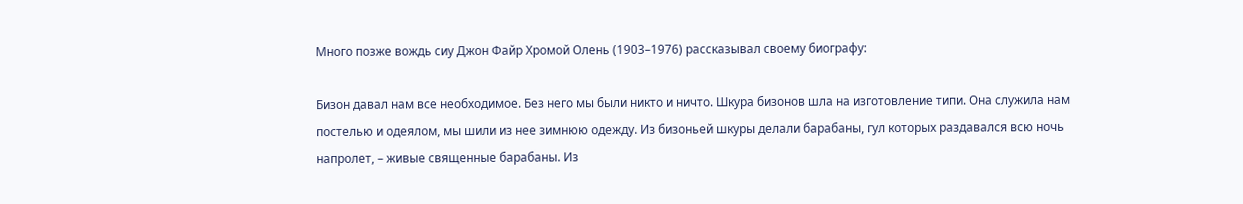Много позже вождь сиу Джон Файр Хромой Олень (1903–1976) рассказывал своему биографу:

Бизон давал нам все необходимое. Без него мы были никто и ничто. Шкура бизонов шла на изготовление типи. Она служила нам постелью и одеялом, мы шили из нее зимнюю одежду. Из бизоньей шкуры делали барабаны, гул которых раздавался всю ночь напролет, – живые священные барабаны. Из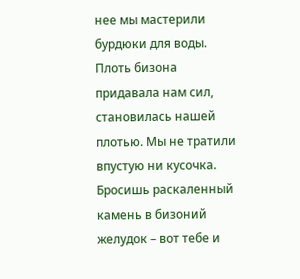нее мы мастерили бурдюки для воды. Плоть бизона придавала нам сил, становилась нашей плотью. Мы не тратили впустую ни кусочка. Бросишь раскаленный камень в бизоний желудок – вот тебе и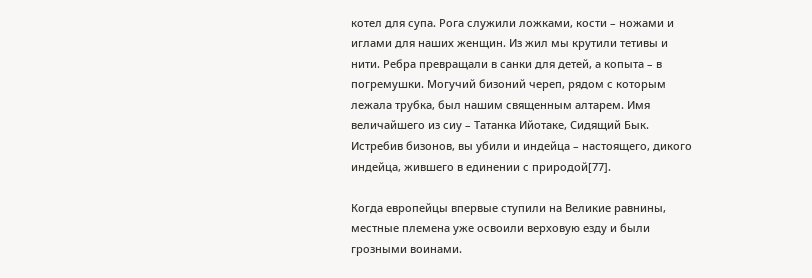котел для супа. Рога служили ложками, кости – ножами и иглами для наших женщин. Из жил мы крутили тетивы и нити. Ребра превращали в санки для детей, а копыта – в погремушки. Могучий бизоний череп, рядом с которым лежала трубка, был нашим священным алтарем. Имя величайшего из сиу – Татанка Ийотаке, Сидящий Бык. Истребив бизонов, вы убили и индейца – настоящего, дикого индейца, жившего в единении с природой[77].

Когда европейцы впервые ступили на Великие равнины, местные племена уже освоили верховую езду и были грозными воинами.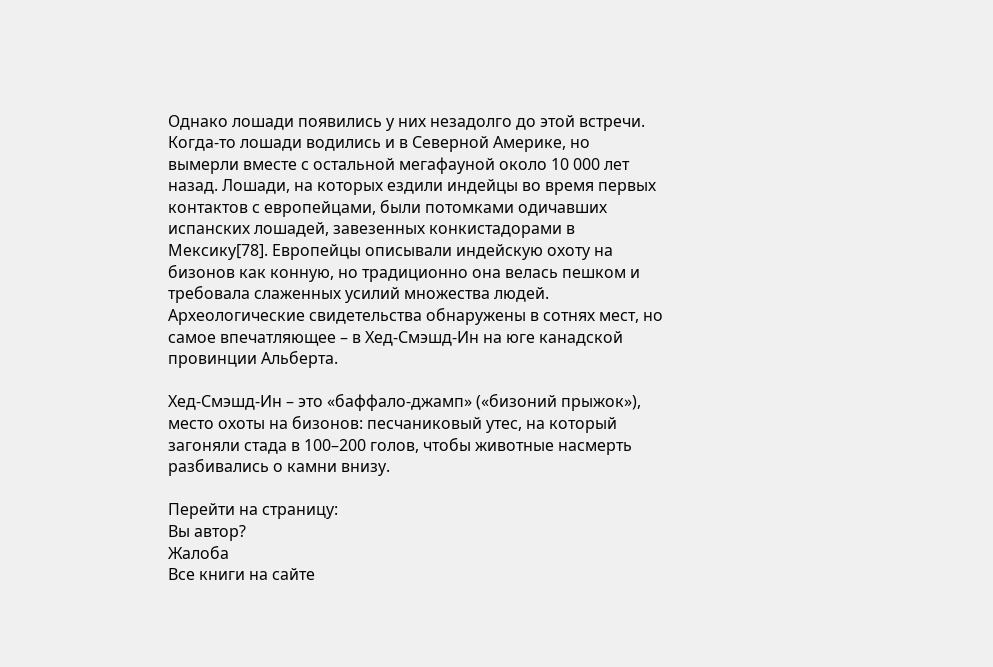Однако лошади появились у них незадолго до этой встречи. Когда-то лошади водились и в Северной Америке, но вымерли вместе с остальной мегафауной около 10 000 лет назад. Лошади, на которых ездили индейцы во время первых контактов с европейцами, были потомками одичавших испанских лошадей, завезенных конкистадорами в Мексику[78]. Европейцы описывали индейскую охоту на бизонов как конную, но традиционно она велась пешком и требовала слаженных усилий множества людей. Археологические свидетельства обнаружены в сотнях мест, но самое впечатляющее – в Хед-Смэшд-Ин на юге канадской провинции Альберта.

Хед-Смэшд-Ин – это «баффало-джамп» («бизоний прыжок»), место охоты на бизонов: песчаниковый утес, на который загоняли стада в 100–200 голов, чтобы животные насмерть разбивались о камни внизу.

Перейти на страницу:
Вы автор?
Жалоба
Все книги на сайте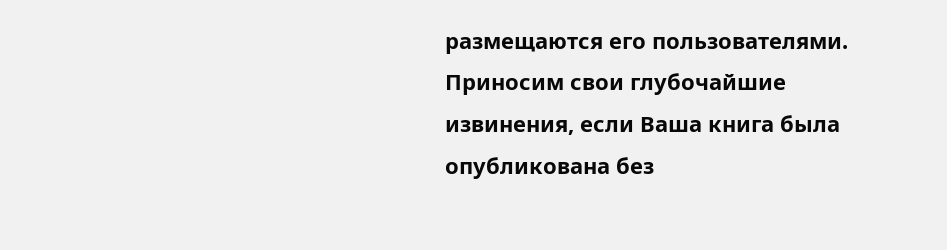размещаются его пользователями. Приносим свои глубочайшие извинения, если Ваша книга была опубликована без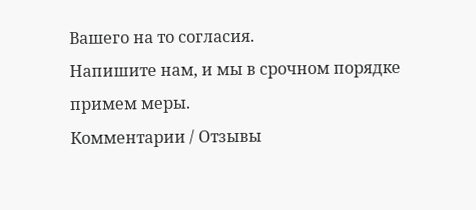Вашего на то согласия.
Напишите нам, и мы в срочном порядке примем меры.
Комментарии / Отзывы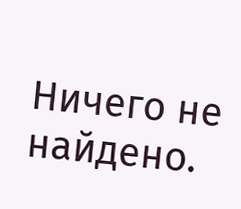Ничего не найдено.